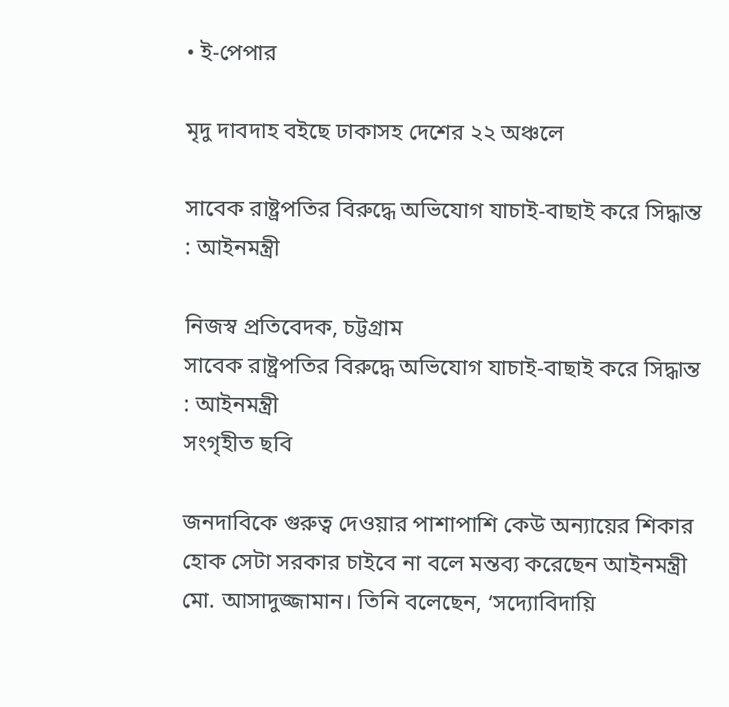• ই-পেপার

মৃদু দাবদাহ বইছে ঢাকাসহ দেশের ২২ অঞ্চলে

সাবেক রাষ্ট্রপতির বিরুদ্ধে অভিযোগ যাচাই-বাছাই করে সিদ্ধান্ত : আইনমন্ত্রী

নিজস্ব প্রতিবেদক, চট্টগ্রাম
সাবেক রাষ্ট্রপতির বিরুদ্ধে অভিযোগ যাচাই-বাছাই করে সিদ্ধান্ত : আইনমন্ত্রী
সংগৃহীত ছবি

জনদাবিকে গুরুত্ব দেওয়ার পাশাপাশি কেউ অন্যায়ের শিকার হোক সেটা সরকার চাইবে না বলে মন্তব্য করেছেন আইনমন্ত্রী মো. আসাদুজ্জামান। তিনি বলেছেন, ‘সদ্যোবিদায়ি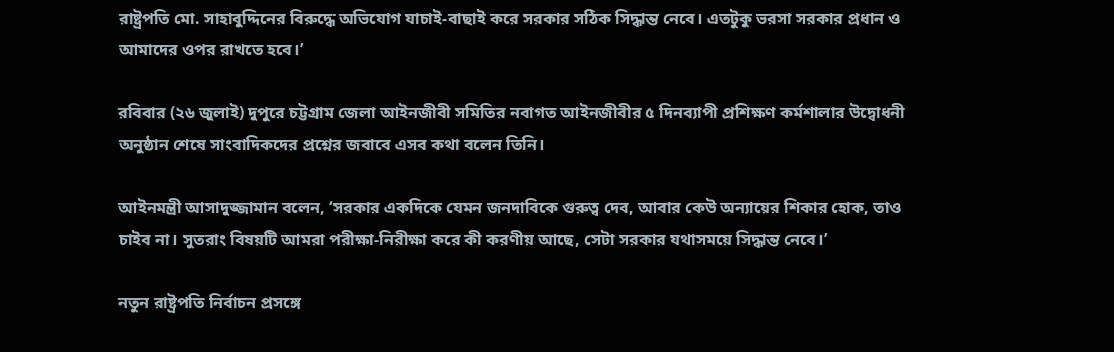রাষ্ট্রপতি মো. সাহাবুদ্দিনের বিরুদ্ধে অভিযোগ যাচাই-বাছাই করে সরকার সঠিক সিদ্ধান্ত নেবে। এতটুকু ভরসা সরকার প্রধান ও আমাদের ওপর রাখতে হবে।’

রবিবার (২৬ জুলাই) দুপুরে চট্টগ্রাম জেলা আইনজীবী সমিতির নবাগত আইনজীবীর ৫ দিনব্যাপী প্রশিক্ষণ কর্মশালার উদ্বোধনী অনুষ্ঠান শেষে সাংবাদিকদের প্রশ্নের জবাবে এসব কথা বলেন তিনি।

আইনমন্ত্রী আসাদুজ্জামান বলেন, ‘সরকার একদিকে যেমন জনদাবিকে গুরুত্ব দেব, আবার কেউ অন্যায়ের শিকার হোক, তাও চাইব না। সুতরাং বিষয়টি আমরা পরীক্ষা-নিরীক্ষা করে কী করণীয় আছে, সেটা সরকার যথাসময়ে সিদ্ধান্ত নেবে।’

নতুন রাষ্ট্রপতি নির্বাচন প্রসঙ্গে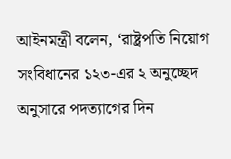আইনমন্ত্রী বলেন, ‘রাষ্ট্রপতি নিয়োগ সংবিধানের ১২৩-এর ২ অনুচ্ছেদ অনুসারে পদত্যাগের দিন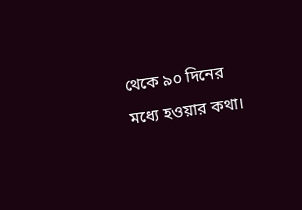থেকে ৯০ দিনের মধ্যে হওয়ার কথা।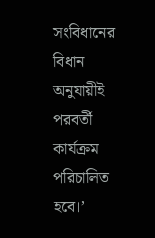সংবিধানের বিধান অনুযায়ীই পরবর্তী কার্যক্রম পরিচালিত হবে।’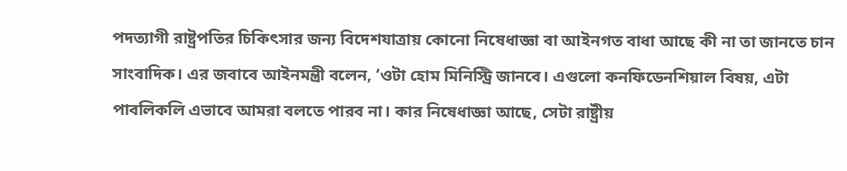পদত্যাগী রাষ্ট্রপতির চিকিৎসার জন্য বিদেশযাত্রায় কোনো নিষেধাজ্ঞা বা আইনগত বাধা আছে কী না তা জানতে চান সাংবাদিক। এর জবাবে আইনমন্ত্রী বলেন, ‘ওটা হোম মিনিস্ট্রি জানবে। এগুলো কনফিডেনশিয়াল বিষয়, এটা পাবলিকলি এভাবে আমরা বলতে পারব না। কার নিষেধাজ্ঞা আছে, সেটা রাষ্ট্রীয়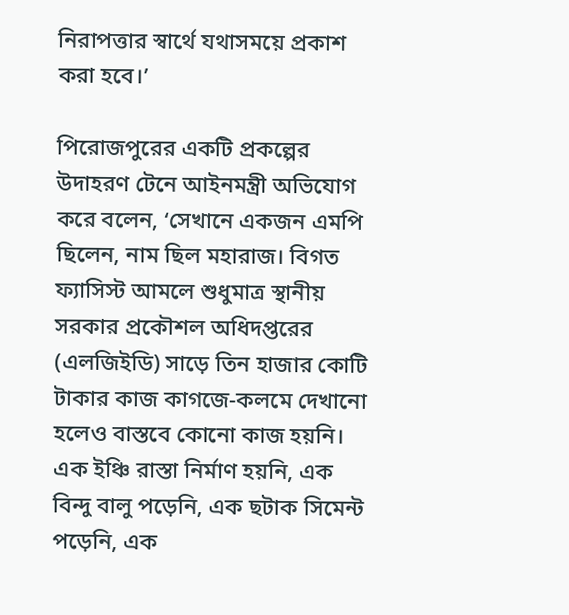নিরাপত্তার স্বার্থে যথাসময়ে প্রকাশ করা হবে।’

পিরোজপুরের একটি প্রকল্পের উদাহরণ টেনে আইনমন্ত্রী অভিযোগ করে বলেন, ‘সেখানে একজন এমপি ছিলেন, নাম ছিল মহারাজ। বিগত ফ্যাসিস্ট আমলে শুধুমাত্র স্থানীয় সরকার প্রকৌশল অধিদপ্তরের (এলজিইডি) সাড়ে তিন হাজার কোটি টাকার কাজ কাগজে-কলমে দেখানো হলেও বাস্তবে কোনো কাজ হয়নি। এক ইঞ্চি রাস্তা নির্মাণ হয়নি, এক বিন্দু বালু পড়েনি, এক ছটাক সিমেন্ট পড়েনি, এক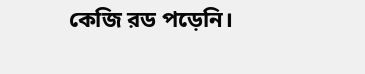কেজি রড পড়েনি।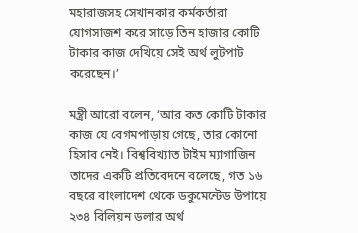মহারাজসহ সেখানকার কর্মকর্তারা যোগসাজশ করে সাড়ে তিন হাজার কোটি টাকার কাজ দেখিয়ে সেই অর্থ লুটপাট করেছেন।’

মন্ত্রী আরো বলেন, ‘আর কত কোটি টাকার কাজ যে বেগমপাড়ায় গেছে, তার কোনো হিসাব নেই। বিশ্ববিখ্যাত টাইম ম্যাগাজিন তাদের একটি প্রতিবেদনে বলেছে, গত ১৬ বছরে বাংলাদেশ থেকে ডকুমেন্টেড উপায়ে ২৩৪ বিলিয়ন ডলার অর্থ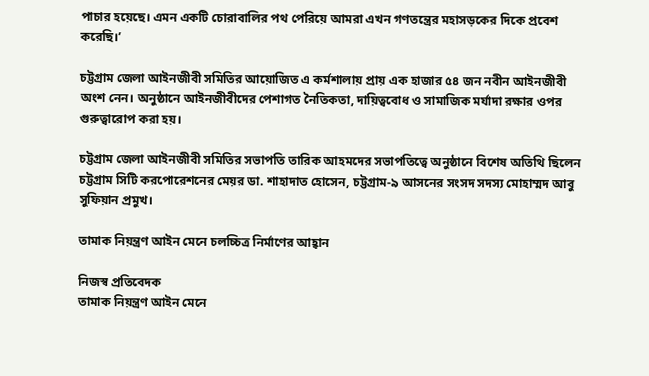পাচার হয়েছে। এমন একটি চোরাবালির পথ পেরিয়ে আমরা এখন গণতন্ত্রের মহাসড়কের দিকে প্রবেশ করেছি।’

চট্টগ্রাম জেলা আইনজীবী সমিতির আয়োজিত এ কর্মশালায় প্রায় এক হাজার ৫৪ জন নবীন আইনজীবী অংশ নেন। অনুষ্ঠানে আইনজীবীদের পেশাগত নৈতিকতা, দায়িত্ববোধ ও সামাজিক মর্যাদা রক্ষার ওপর গুরুত্বারোপ করা হয়।

চট্টগ্রাম জেলা আইনজীবী সমিতির সভাপতি তারিক আহমদের সভাপতিত্বে অনুষ্ঠানে বিশেষ অতিথি ছিলেন চট্টগ্রাম সিটি করপোরেশনের মেয়র ডা. শাহাদাত হোসেন, চট্টগ্রাম-৯ আসনের সংসদ সদস্য মোহাম্মদ আবু সুফিয়ান প্রমুখ।

তামাক নিয়ন্ত্রণ আইন মেনে চলচ্চিত্র নির্মাণের আহ্বান

নিজস্ব প্রতিবেদক
তামাক নিয়ন্ত্রণ আইন মেনে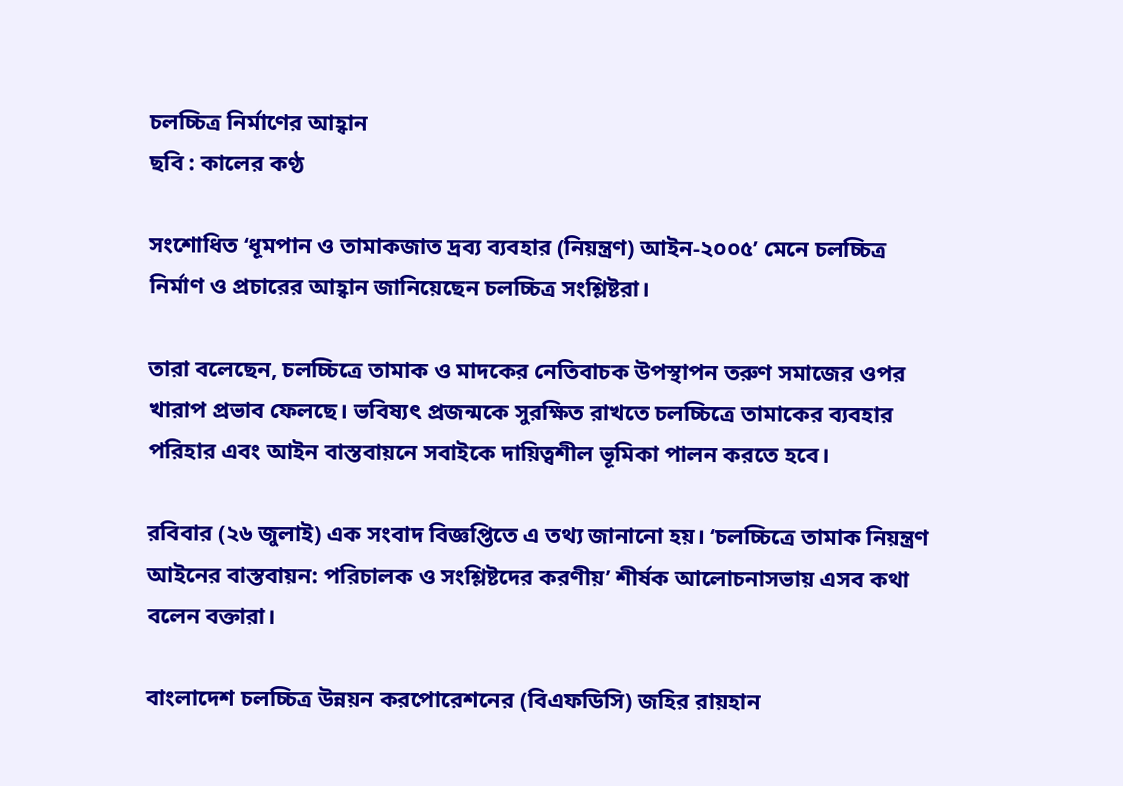চলচ্চিত্র নির্মাণের আহ্বান
ছবি : কালের কণ্ঠ

সংশোধিত ‘ধূমপান ও তামাকজাত দ্রব্য ব্যবহার (নিয়ন্ত্রণ) আইন-২০০৫’ মেনে চলচ্চিত্র নির্মাণ ও প্রচারের আহ্বান জানিয়েছেন চলচ্চিত্র সংশ্লিষ্টরা।

তারা বলেছেন, চলচ্চিত্রে তামাক ও মাদকের নেতিবাচক উপস্থাপন তরুণ সমাজের ওপর খারাপ প্রভাব ফেলছে। ভবিষ্যৎ প্রজন্মকে সুরক্ষিত রাখতে চলচ্চিত্রে তামাকের ব্যবহার পরিহার এবং আইন বাস্তবায়নে সবাইকে দায়িত্বশীল ভূমিকা পালন করতে হবে।

রবিবার (২৬ জুলাই) এক সংবাদ বিজ্ঞপ্তিতে এ তথ্য জানানো হয়। ‘চলচ্চিত্রে তামাক নিয়ন্ত্রণ আইনের বাস্তবায়ন: পরিচালক ও সংশ্লিষ্টদের করণীয়’ শীর্ষক আলোচনাসভায় এসব কথা বলেন বক্তারা।

বাংলাদেশ চলচ্চিত্র উন্নয়ন করপোরেশনের (বিএফডিসি) জহির রায়হান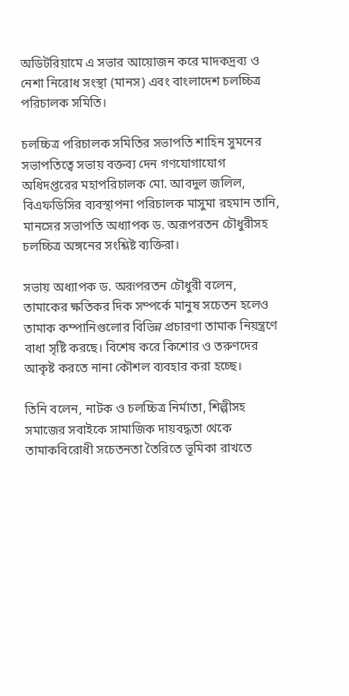অডিটরিয়ামে এ সভার আয়োজন করে মাদকদ্রব্য ও নেশা নিরোধ সংস্থা (মানস) এবং বাংলাদেশ চলচ্চিত্র পরিচালক সমিতি।

চলচ্চিত্র পরিচালক সমিতির সভাপতি শাহিন সুমনের সভাপতিত্বে সভায় বক্তব্য দেন গণযোগাযোগ অধিদপ্তরের মহাপরিচালক মো. আবদুল জলিল, বিএফডিসির ব্যবস্থাপনা পরিচালক মাসুমা রহমান তানি, মানসের সভাপতি অধ্যাপক ড. অরূপরতন চৌধুরীসহ চলচ্চিত্র অঙ্গনের সংশ্লিষ্ট ব্যক্তিরা।

সভায় অধ্যাপক ড. অরূপরতন চৌধুরী বলেন, তামাকের ক্ষতিকর দিক সম্পর্কে মানুষ সচেতন হলেও তামাক কম্পানিগুলোর বিভিন্ন প্রচারণা তামাক নিয়ন্ত্রণে বাধা সৃষ্টি করছে। বিশেষ করে কিশোর ও তরুণদের আকৃষ্ট করতে নানা কৌশল ব্যবহার করা হচ্ছে।

তিনি বলেন, নাটক ও চলচ্চিত্র নির্মাতা, শিল্পীসহ সমাজের সবাইকে সামাজিক দায়বদ্ধতা থেকে তামাকবিরোধী সচেতনতা তৈরিতে ভূমিকা রাখতে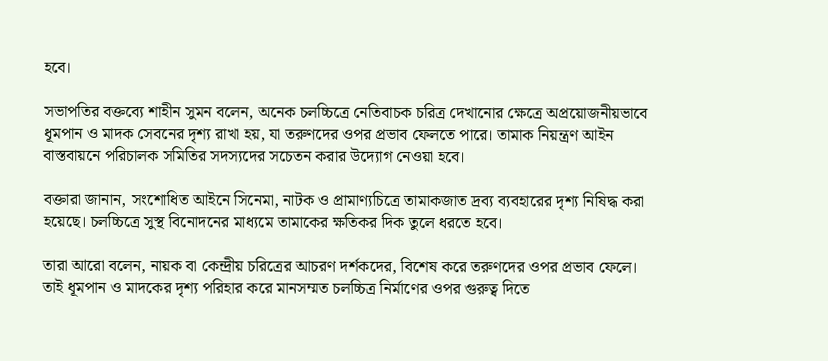হবে।

সভাপতির বক্তব্যে শাহীন সুমন বলেন, অনেক চলচ্চিত্রে নেতিবাচক চরিত্র দেখানোর ক্ষেত্রে অপ্রয়োজনীয়ভাবে ধূমপান ও মাদক সেবনের দৃশ্য রাখা হয়, যা তরুণদের ওপর প্রভাব ফেলতে পারে। তামাক নিয়ন্ত্রণ আইন বাস্তবায়নে পরিচালক সমিতির সদস্যদের সচেতন করার উদ্যোগ নেওয়া হবে।

বক্তারা জানান, সংশোধিত আইনে সিনেমা, নাটক ও প্রামাণ্যচিত্রে তামাকজাত দ্রব্য ব্যবহারের দৃশ্য নিষিদ্ধ করা হয়েছে। চলচ্চিত্রে সুস্থ বিনোদনের মাধ্যমে তামাকের ক্ষতিকর দিক তুলে ধরতে হবে।

তারা আরো বলেন, নায়ক বা কেন্দ্রীয় চরিত্রের আচরণ দর্শকদের, বিশেষ করে তরুণদের ওপর প্রভাব ফেলে। তাই ধূমপান ও মাদকের দৃশ্য পরিহার করে মানসম্মত চলচ্চিত্র নির্মাণের ওপর গুরুত্ব দিতে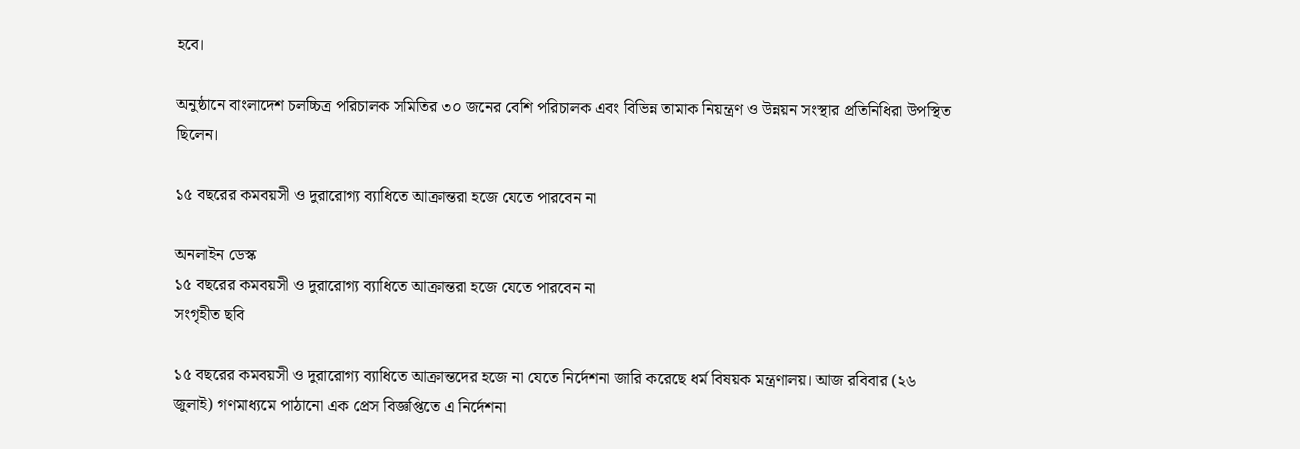হবে।

অনুষ্ঠানে বাংলাদেশ চলচ্চিত্র পরিচালক সমিতির ৩০ জনের বেশি পরিচালক এবং বিভিন্ন তামাক নিয়ন্ত্রণ ও উন্নয়ন সংস্থার প্রতিনিধিরা উপস্থিত ছিলেন।

১৫ বছরের কমবয়সী ও দুরারোগ্য ব্যাধিতে আক্রান্তরা হজে যেতে পারবেন না

অনলাইন ডেস্ক
১৫ বছরের কমবয়সী ও দুরারোগ্য ব্যাধিতে আক্রান্তরা হজে যেতে পারবেন না
সংগৃহীত ছবি

১৫ বছরের কমবয়সী ও দুরারোগ্য ব্যাধিতে আক্রান্তদের হজে না যেতে নির্দেশনা জারি করেছে ধর্ম বিষয়ক মন্ত্রণালয়। আজ রবিবার (২৬ জুলাই) গণমাধ্যমে পাঠানো এক প্রেস বিজ্ঞপ্তিতে এ নির্দেশনা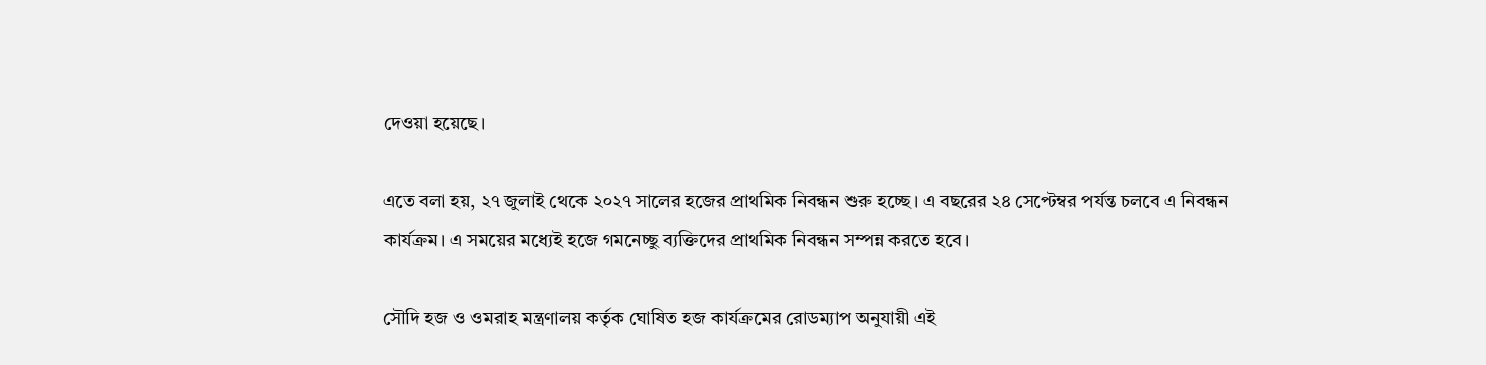দেওয়া হয়েছে।

এতে বলা হয়, ২৭ জুলাই থেকে ২০২৭ সালের হজের প্রাথমিক নিবন্ধন শুরু হচ্ছে। এ বছরের ২৪ সেপ্টেম্বর পর্যন্ত চলবে এ নিবন্ধন কার্যক্রম। এ সময়ের মধ্যেই হজে গমনেচ্ছু ব্যক্তিদের প্রাথমিক নিবন্ধন সম্পন্ন করতে হবে।

সৌদি হজ ও ওমরাহ মন্ত্রণালয় কর্তৃক ঘোষিত হজ কার্যক্রমের রোডম্যাপ অনুযায়ী এই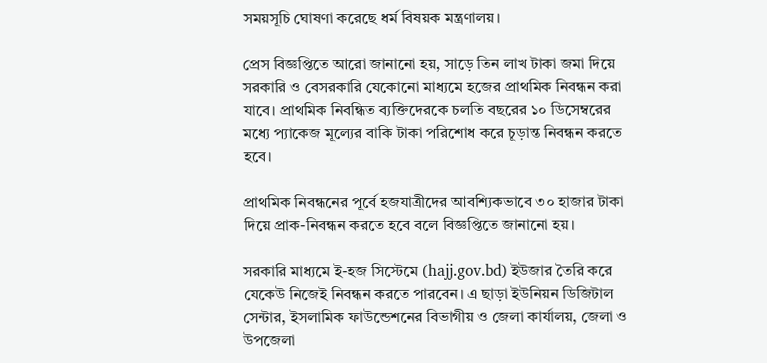সময়সূচি ঘোষণা করেছে ধর্ম বিষয়ক মন্ত্রণালয়।

প্রেস বিজ্ঞপ্তিতে আরো জানানো হয়, সাড়ে তিন লাখ টাকা জমা দিয়ে সরকারি ও বেসরকারি যেকোনো মাধ্যমে হজের প্রাথমিক নিবন্ধন করা যাবে। প্রাথমিক নিবন্ধিত ব্যক্তিদেরকে চলতি বছরের ১০ ডিসেম্বরের মধ্যে প্যাকেজ মূল্যের বাকি টাকা পরিশোধ করে চূড়ান্ত নিবন্ধন করতে হবে।

প্রাথমিক নিবন্ধনের পূর্বে হজযাত্রীদের আবশ্যিকভাবে ৩০ হাজার টাকা দিয়ে প্রাক-নিবন্ধন করতে হবে বলে বিজ্ঞপ্তিতে জানানো হয়।

সরকারি মাধ্যমে ই-হজ সিস্টেমে (hajj.gov.bd) ইউজার তৈরি করে যেকেউ নিজেই নিবন্ধন করতে পারবেন। এ ছাড়া ইউনিয়ন ডিজিটাল সেন্টার, ইসলামিক ফাউন্ডেশনের বিভাগীয় ও জেলা কার্যালয়, জেলা ও উপজেলা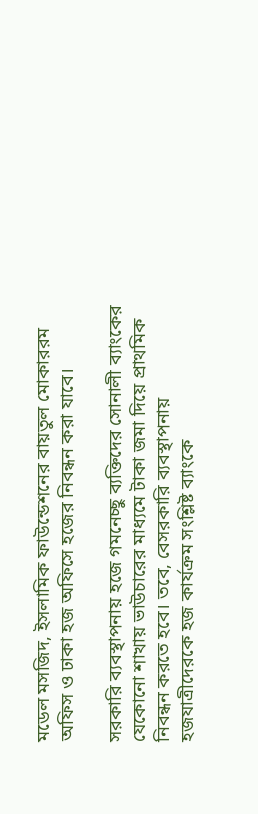মডেল মসজিদ, ইসলামিক ফাউন্ডেশনের বায়তুল মোকাররম অফিস ও ঢাকা হজ অফিসে হজের নিবন্ধন করা যাবে।

সরকারি ব্যবস্থাপনায় হজে গমনেচ্ছু ব্যক্তিদের সোনালী ব্যাংকের যেকোনো শাখায় ভাউচারের মাধ্যমে টাকা জমা দিয়ে প্রাথমিক নিবন্ধন করতে হবে। তবে, বেসরকারি ব্যবস্থাপনায় হজযাত্রীদেরকে হজ কার্যক্রম সংশ্লিষ্ট ব্যাংকে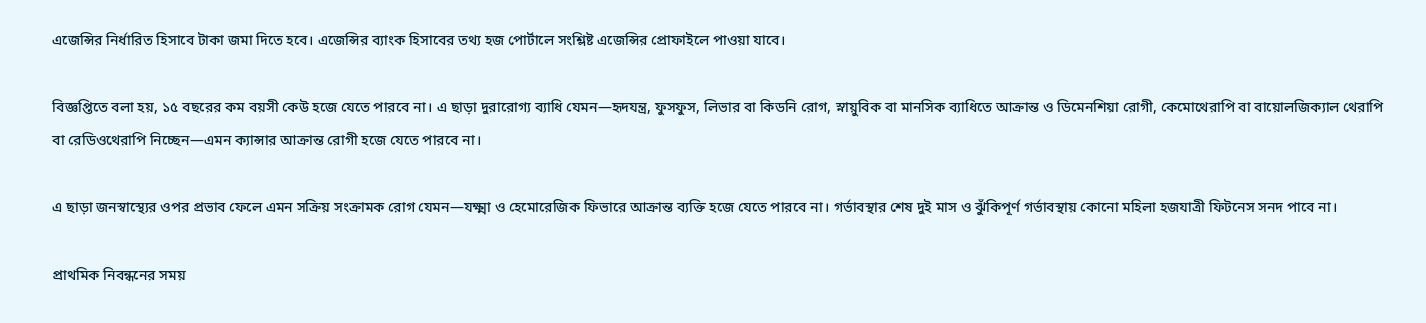এজেন্সির নির্ধারিত হিসাবে টাকা জমা দিতে হবে। এজেন্সির ব্যাংক হিসাবের তথ্য হজ পোর্টালে সংশ্লিষ্ট এজেন্সির প্রোফাইলে পাওয়া যাবে।

বিজ্ঞপ্তিতে বলা হয়, ১৫ বছরের কম বয়সী কেউ হজে যেতে পারবে না। এ ছাড়া দুরারোগ্য ব্যাধি যেমন—হৃদযন্ত্র, ফুসফুস, লিভার বা কিডনি রোগ, স্নায়ুবিক বা মানসিক ব্যাধিতে আক্রান্ত ও ডিমেনশিয়া রোগী, কেমোথেরাপি বা বায়োলজিক্যাল থেরাপি বা রেডিওথেরাপি নিচ্ছেন—এমন ক্যান্সার আক্রান্ত রোগী হজে যেতে পারবে না।

এ ছাড়া জনস্বাস্থ্যের ওপর প্রভাব ফেলে এমন সক্রিয় সংক্রামক রোগ যেমন—যক্ষ্মা ও হেমোরেজিক ফিভারে আক্রান্ত ব্যক্তি হজে যেতে পারবে না। গর্ভাবস্থার শেষ দুই মাস ও ঝুঁকিপূর্ণ গর্ভাবস্থায় কোনো মহিলা হজযাত্রী ফিটনেস সনদ পাবে না।

প্রাথমিক নিবন্ধনের সময়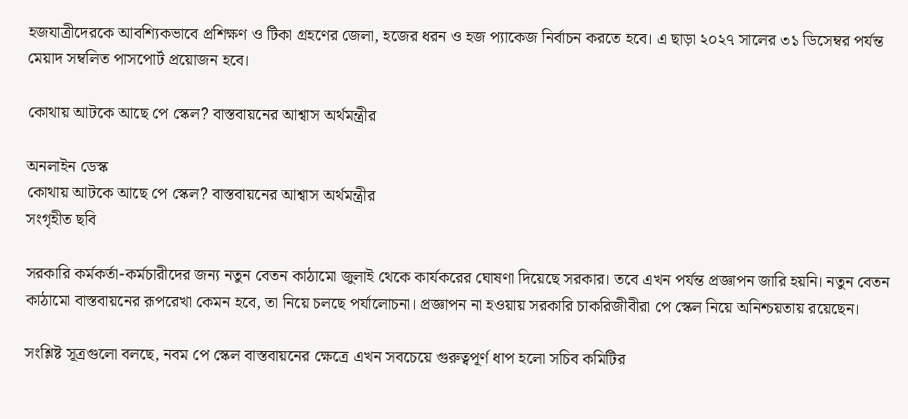হজযাত্রীদেরকে আবশ্যিকভাবে প্রশিক্ষণ ও টিকা গ্রহণের জেলা, হজের ধরন ও হজ প্যাকেজ নির্বাচন করতে হবে। এ ছাড়া ২০২৭ সালের ৩১ ডিসেম্বর পর্যন্ত মেয়াদ সম্বলিত পাসপোর্ট প্রয়োজন হবে।

কোথায় আটকে আছে পে স্কেল? বাস্তবায়নের আশ্বাস অর্থমন্ত্রীর

অনলাইন ডেস্ক
কোথায় আটকে আছে পে স্কেল? বাস্তবায়নের আশ্বাস অর্থমন্ত্রীর
সংগৃহীত ছবি

সরকারি কর্মকর্তা-কর্মচারীদের জন্য নতুন বেতন কাঠামো জুলাই থেকে কার্যকরের ঘোষণা দিয়েছে সরকার। তবে এখন পর্যন্ত প্রজ্ঞাপন জারি হয়নি। নতুন বেতন কাঠামো বাস্তবায়নের রূপরেখা কেমন হবে, তা নিয়ে চলছে পর্যালোচনা। প্রজ্ঞাপন না হওয়ায় সরকারি চাকরিজীবীরা পে স্কেল নিয়ে অনিশ্চয়তায় রয়েছেন।

সংশ্লিষ্ট সূত্রগুলো বলছে, নবম পে স্কেল বাস্তবায়নের ক্ষেত্রে এখন সবচেয়ে গুরুত্বপূর্ণ ধাপ হলো সচিব কমিটির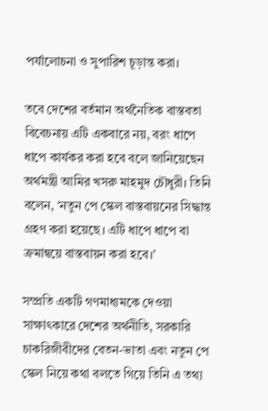পর্যালোচনা ও সুপারিশ চূড়ান্ত করা।

তবে দেশের বর্তমান অর্থনৈতিক বাস্তবতা বিবেচনায় এটি একবারে নয়, বরং ধাপে ধাপে কার্যকর করা হবে বলে জানিয়েছেন অর্থমন্ত্রী আমির খসরু মাহমুদ চৌধুরী। তিনি বলেন, ‘নতুন পে স্কেল বাস্তবায়নের সিদ্ধান্ত গ্রহণ করা হয়েছে। এটি ধাপে ধাপে বা ক্রমান্বয়ে বাস্তবায়ন করা হবে।’

সম্প্রতি একটি গণমাধ্যমকে দেওয়া সাক্ষাৎকারে দেশের অর্থনীতি, সরকারি চাকরিজীবীদের বেতন-ভাতা এবং নতুন পে স্কেল নিয়ে কথা বলতে গিয়ে তিনি এ তথ্য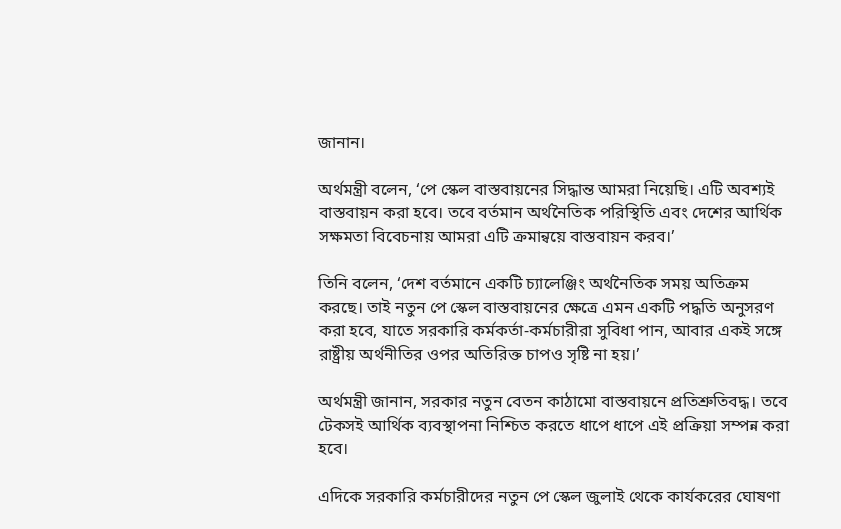জানান।

অর্থমন্ত্রী বলেন, ‘পে স্কেল বাস্তবায়নের সিদ্ধান্ত আমরা নিয়েছি। এটি অবশ্যই বাস্তবায়ন করা হবে। তবে বর্তমান অর্থনৈতিক পরিস্থিতি এবং দেশের আর্থিক সক্ষমতা বিবেচনায় আমরা এটি ক্রমান্বয়ে বাস্তবায়ন করব।’

তিনি বলেন, ‘দেশ বর্তমানে একটি চ্যালেঞ্জিং অর্থনৈতিক সময় অতিক্রম করছে। তাই নতুন পে স্কেল বাস্তবায়নের ক্ষেত্রে এমন একটি পদ্ধতি অনুসরণ করা হবে, যাতে সরকারি কর্মকর্তা-কর্মচারীরা সুবিধা পান, আবার একই সঙ্গে রাষ্ট্রীয় অর্থনীতির ওপর অতিরিক্ত চাপও সৃষ্টি না হয়।’

অর্থমন্ত্রী জানান, সরকার নতুন বেতন কাঠামো বাস্তবায়নে প্রতিশ্রুতিবদ্ধ। তবে টেকসই আর্থিক ব্যবস্থাপনা নিশ্চিত করতে ধাপে ধাপে এই প্রক্রিয়া সম্পন্ন করা হবে।

এদিকে সরকারি কর্মচারীদের নতুন পে স্কেল জুলাই থেকে কার্যকরের ঘোষণা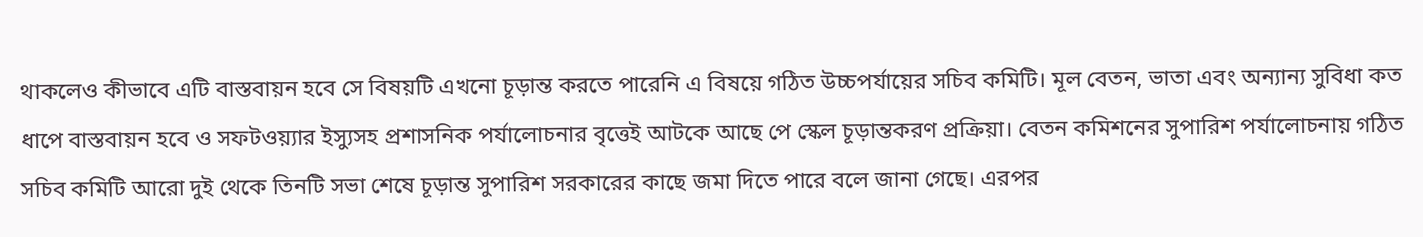থাকলেও কীভাবে এটি বাস্তবায়ন হবে সে বিষয়টি এখনো চূড়ান্ত করতে পারেনি এ বিষয়ে গঠিত উচ্চপর্যায়ের সচিব কমিটি। মূল বেতন, ভাতা এবং অন্যান্য সুবিধা কত ধাপে বাস্তবায়ন হবে ও সফটওয়্যার ইস্যুসহ প্রশাসনিক পর্যালোচনার বৃত্তেই আটকে আছে পে স্কেল চূড়ান্তকরণ প্রক্রিয়া। বেতন কমিশনের সুপারিশ পর্যালোচনায় গঠিত সচিব কমিটি আরো দুই থেকে তিনটি সভা শেষে চূড়ান্ত সুপারিশ সরকারের কাছে জমা দিতে পারে বলে জানা গেছে। এরপর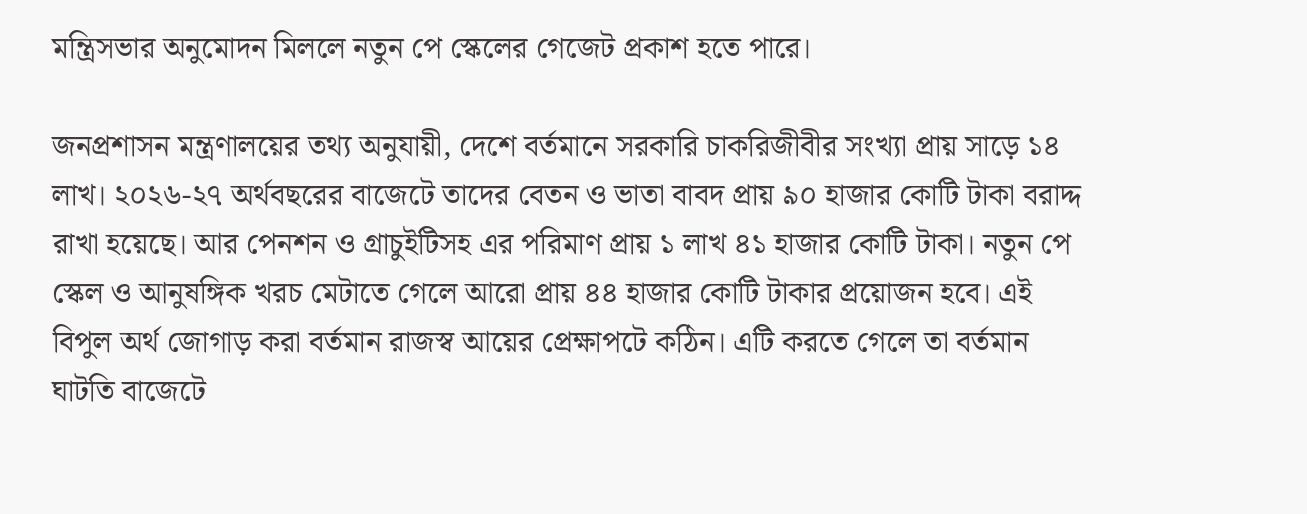মন্ত্রিসভার অনুমোদন মিললে নতুন পে স্কেলের গেজেট প্রকাশ হতে পারে।

জনপ্রশাসন মন্ত্রণালয়ের তথ্য অনুযায়ী, দেশে বর্তমানে সরকারি চাকরিজীবীর সংখ্যা প্রায় সাড়ে ১৪ লাখ। ২০২৬-২৭ অর্থবছরের বাজেটে তাদের বেতন ও ভাতা বাবদ প্রায় ৯০ হাজার কোটি টাকা বরাদ্দ রাখা হয়েছে। আর পেনশন ও গ্রাচুইটিসহ এর পরিমাণ প্রায় ১ লাখ ৪১ হাজার কোটি টাকা। নতুন পে স্কেল ও আনুষঙ্গিক খরচ মেটাতে গেলে আরো প্রায় ৪৪ হাজার কোটি টাকার প্রয়োজন হবে। এই বিপুল অর্থ জোগাড় করা বর্তমান রাজস্ব আয়ের প্রেক্ষাপটে কঠিন। এটি করতে গেলে তা বর্তমান ঘাটতি বাজেটে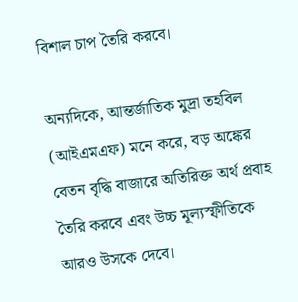বিশাল চাপ তৈরি করবে।

অন্যদিকে, আন্তর্জাতিক মুদ্রা তহবিল (আইএমএফ) মনে করে, বড় অঙ্কের বেতন বৃদ্ধি বাজারে অতিরিক্ত অর্থ প্রবাহ তৈরি করবে এবং উচ্চ মূল্যস্ফীতিকে আরও উসকে দেবে।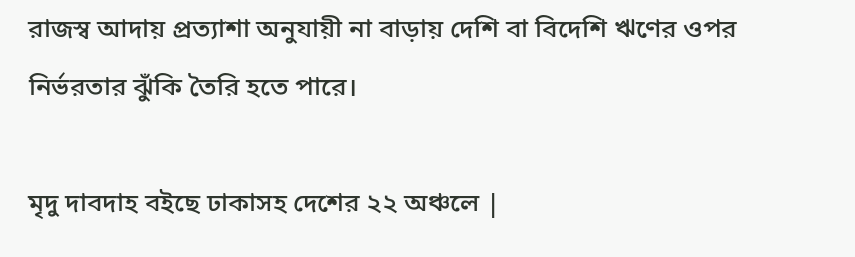রাজস্ব আদায় প্রত্যাশা অনুযায়ী না বাড়ায় দেশি বা বিদেশি ঋণের ওপর নির্ভরতার ঝুঁকি তৈরি হতে পারে।

মৃদু দাবদাহ বইছে ঢাকাসহ দেশের ২২ অঞ্চলে |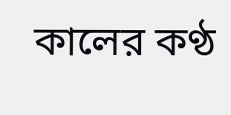কালের কণ্ঠ